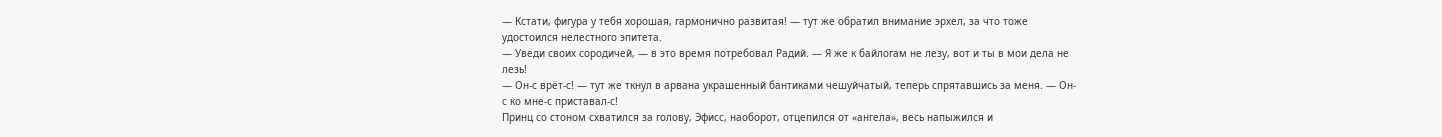— Кстати, фигура у тебя хорошая, гармонично развитая! — тут же обратил внимание эрхел, за что тоже удостоился нелестного эпитета.
— Уведи своих сородичей, — в это время потребовал Радий. — Я же к байлогам не лезу, вот и ты в мои дела не лезь!
— Он-с врёт-с! — тут же ткнул в арвана украшенный бантиками чешуйчатый, теперь спрятавшись за меня. — Он-с ко мне-с приставал-с!
Принц со стоном схватился за голову, Эфисс, наоборот, отцепился от «ангела», весь напыжился и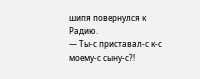шипя повернулся к Радию.
— Ты-с приставал-с к-с моему-с сыну-с?!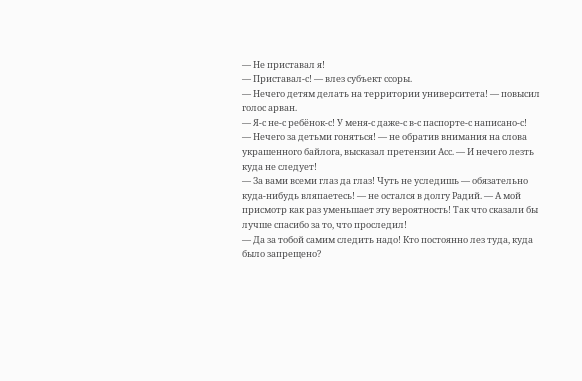— Не приставал я!
— Приставал-с! — влез субъект ссоры.
— Нечего детям делать на территории университета! — повысил голос арван.
— Я-с не-с ребёнок-с! У меня-с даже-с в-с паспорте-с написано-с!
— Нечего за детьми гоняться! — не обратив внимания на слова украшенного байлога, высказал претензии Асс. — И нечего лезть куда не следует!
— За вами всеми глаз да глаз! Чуть не уследишь — обязательно куда-нибудь вляпаетесь! — не остался в долгу Радий. — А мой присмотр как раз уменьшает эту вероятность! Так что сказали бы лучше спасибо за то, что проследил!
— Да за тобой самим следить надо! Кто постоянно лез туда, куда было запрещено?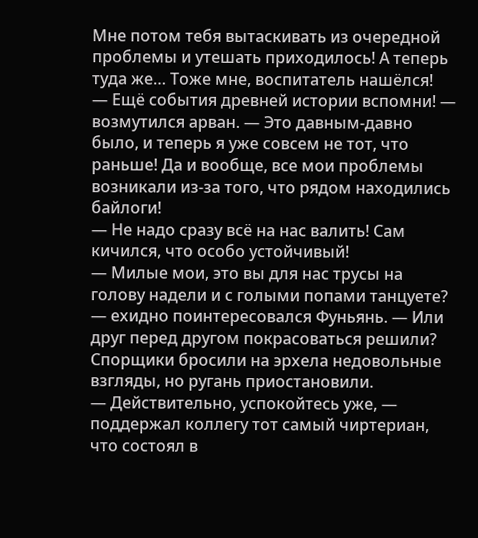Мне потом тебя вытаскивать из очередной проблемы и утешать приходилось! А теперь туда же… Тоже мне, воспитатель нашёлся!
— Ещё события древней истории вспомни! — возмутился арван. — Это давным-давно было, и теперь я уже совсем не тот, что раньше! Да и вообще, все мои проблемы возникали из-за того, что рядом находились байлоги!
— Не надо сразу всё на нас валить! Сам кичился, что особо устойчивый!
— Милые мои, это вы для нас трусы на голову надели и с голыми попами танцуете? — ехидно поинтересовался Фуньянь. — Или друг перед другом покрасоваться решили?
Спорщики бросили на эрхела недовольные взгляды, но ругань приостановили.
— Действительно, успокойтесь уже, — поддержал коллегу тот самый чиртериан, что состоял в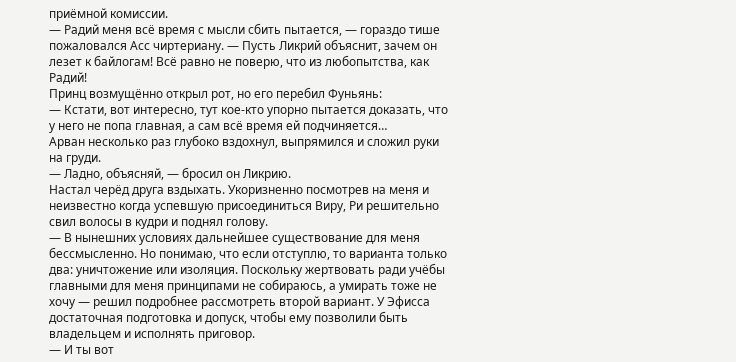приёмной комиссии.
— Радий меня всё время с мысли сбить пытается, — гораздо тише пожаловался Асс чиртериану. — Пусть Ликрий объяснит, зачем он лезет к байлогам! Всё равно не поверю, что из любопытства, как Радий!
Принц возмущённо открыл рот, но его перебил Фуньянь:
— Кстати, вот интересно, тут кое-кто упорно пытается доказать, что у него не попа главная, а сам всё время ей подчиняется…
Арван несколько раз глубоко вздохнул, выпрямился и сложил руки на груди.
— Ладно, объясняй, — бросил он Ликрию.
Настал черёд друга вздыхать. Укоризненно посмотрев на меня и неизвестно когда успевшую присоединиться Виру, Ри решительно свил волосы в кудри и поднял голову.
— В нынешних условиях дальнейшее существование для меня бессмысленно. Но понимаю, что если отступлю, то варианта только два: уничтожение или изоляция. Поскольку жертвовать ради учёбы главными для меня принципами не собираюсь, а умирать тоже не хочу — решил подробнее рассмотреть второй вариант. У Эфисса достаточная подготовка и допуск, чтобы ему позволили быть владельцем и исполнять приговор.
— И ты вот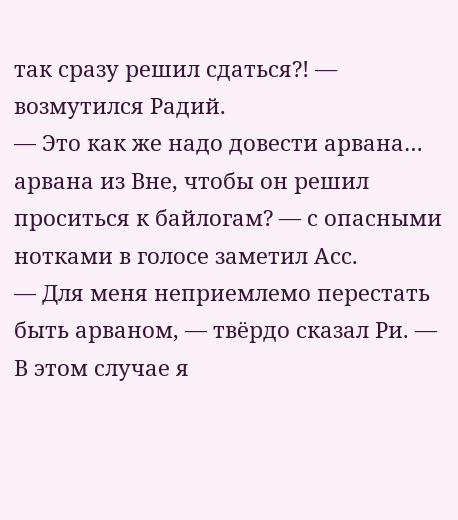так сразу решил сдаться?! — возмутился Радий.
— Это как же надо довести арвана… арвана из Вне, чтобы он решил проситься к байлогам? — с опасными нотками в голосе заметил Асс.
— Для меня неприемлемо перестать быть арваном, — твёрдо сказал Ри. — В этом случае я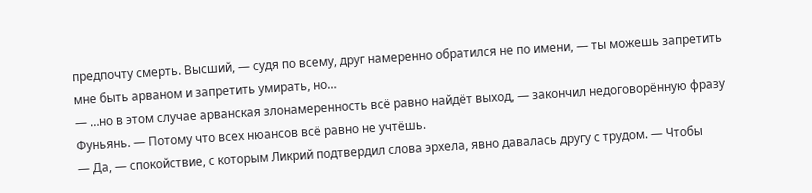предпочту смерть. Высший, — судя по всему, друг намеренно обратился не по имени, — ты можешь запретить мне быть арваном и запретить умирать, но…
— …но в этом случае арванская злонамеренность всё равно найдёт выход, — закончил недоговорённую фразу Фуньянь. — Потому что всех нюансов всё равно не учтёшь.
— Да, — спокойствие, с которым Ликрий подтвердил слова эрхела, явно давалась другу с трудом. — Чтобы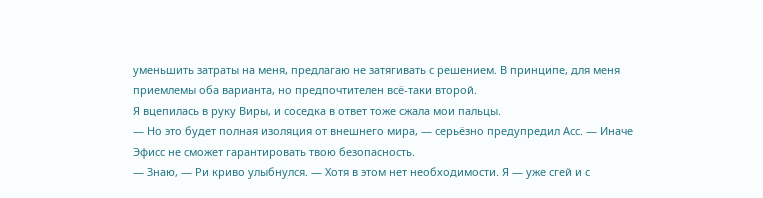уменьшить затраты на меня, предлагаю не затягивать с решением. В принципе, для меня приемлемы оба варианта, но предпочтителен всё-таки второй.
Я вцепилась в руку Виры, и соседка в ответ тоже сжала мои пальцы.
— Но это будет полная изоляция от внешнего мира, — серьёзно предупредил Асс. — Иначе Эфисс не сможет гарантировать твою безопасность.
— Знаю, — Ри криво улыбнулся. — Хотя в этом нет необходимости. Я — уже сгей и с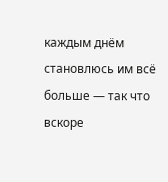каждым днём становлюсь им всё больше — так что вскоре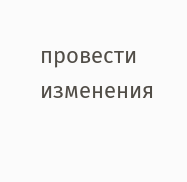провести изменения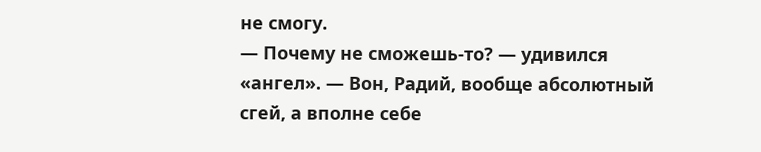не смогу.
— Почему не сможешь-то? — удивился «ангел». — Вон, Радий, вообще абсолютный сгей, а вполне себе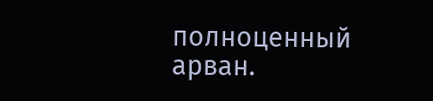полноценный арван.